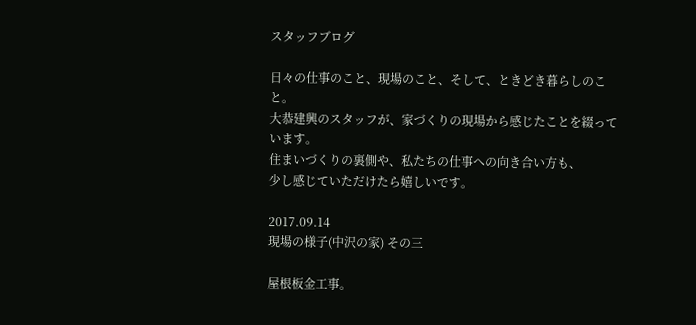スタッフブログ

日々の仕事のこと、現場のこと、そして、ときどき暮らしのこと。
大恭建興のスタッフが、家づくりの現場から感じたことを綴っています。
住まいづくりの裏側や、私たちの仕事への向き合い方も、
少し感じていただけたら嬉しいです。

2017.09.14
現場の様子(中沢の家) その三

屋根板金工事。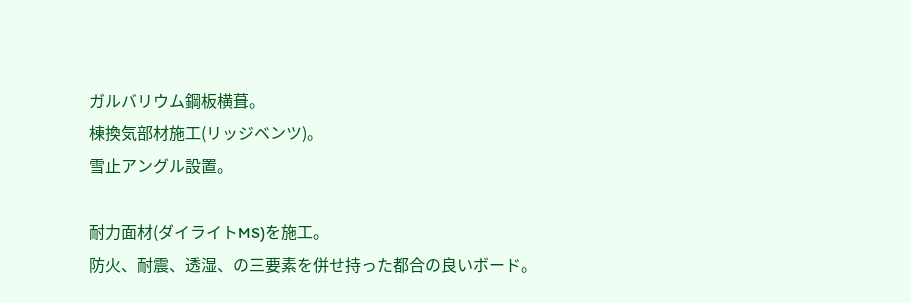ガルバリウム鋼板横葺。
棟換気部材施工(リッジベンツ)。
雪止アングル設置。

耐力面材(ダイライトMS)を施工。
防火、耐震、透湿、の三要素を併せ持った都合の良いボード。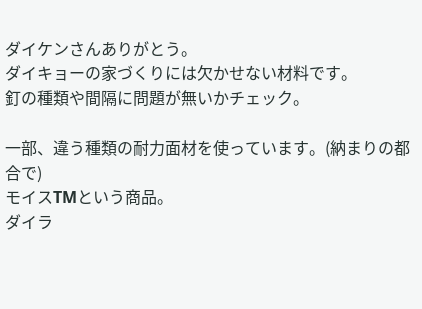ダイケンさんありがとう。
ダイキョーの家づくりには欠かせない材料です。
釘の種類や間隔に問題が無いかチェック。

一部、違う種類の耐力面材を使っています。(納まりの都合で)
モイスTMという商品。
ダイラ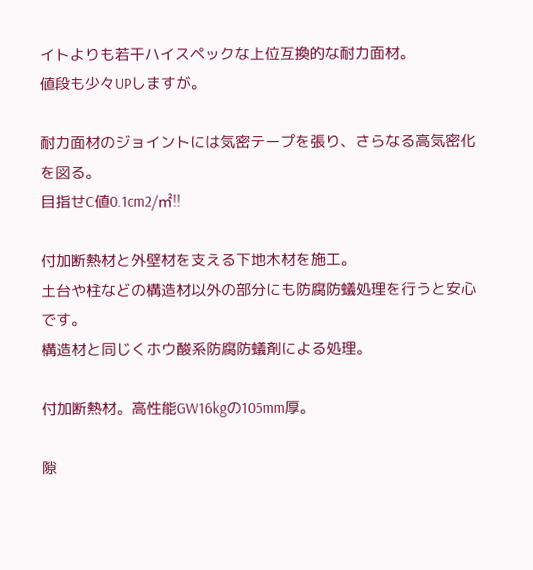イトよりも若干ハイスペックな上位互換的な耐力面材。
値段も少々UPしますが。

耐力面材のジョイントには気密テープを張り、さらなる高気密化を図る。
目指せC値0.1cm2/㎡!!

付加断熱材と外壁材を支える下地木材を施工。
土台や柱などの構造材以外の部分にも防腐防蟻処理を行うと安心です。
構造材と同じくホウ酸系防腐防蟻剤による処理。

付加断熱材。高性能GW16kgの105mm厚。

隙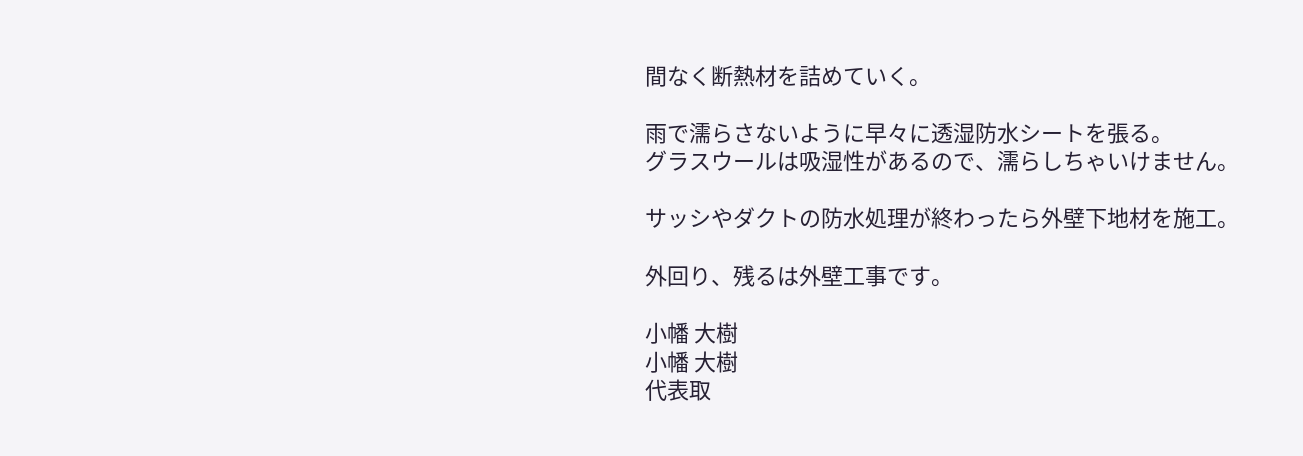間なく断熱材を詰めていく。

雨で濡らさないように早々に透湿防水シートを張る。
グラスウールは吸湿性があるので、濡らしちゃいけません。

サッシやダクトの防水処理が終わったら外壁下地材を施工。

外回り、残るは外壁工事です。

小幡 大樹
小幡 大樹
代表取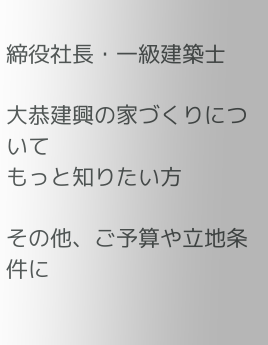締役社長・一級建築士

大恭建興の家づくりについて
もっと知りたい方

その他、ご予算や立地条件に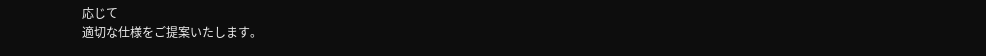応じて
適切な仕様をご提案いたします。